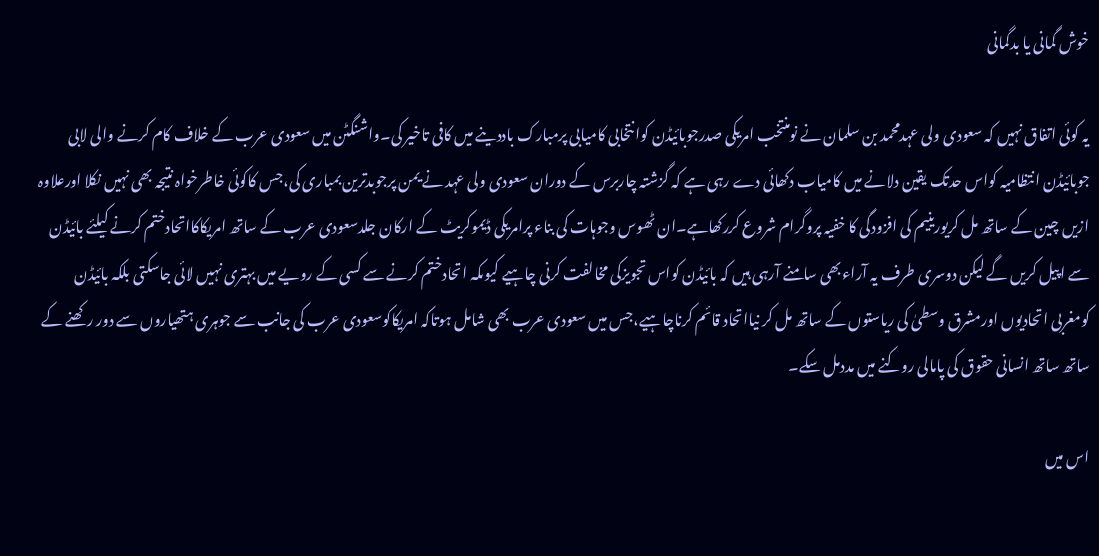خوش گمانی یا بدگمانی

یہ کوئی اتفاق نہیں کہ سعودی ولی عہدمحمد بن سلمان نے نومنتخب امریکی صدرجوبائیڈن کوانتخابی کامیابی پرمبارک باددینے میں کافی تاخیر کی۔واشنگٹن میں سعودی عرب کے خلاف کام کرنے والی لابی جوبائیڈن انتظامیہ کواس حدتک یقین دلانے میں کامیاب دکھائی دے رہی ہے کہ گزشتہ چاربرس کے دوران سعودی ولی عہد نے یمن پرجوبدترین بمباری کی،جس کاکوئی خاطرخواہ نتیجہ بھی نہیں نکلا اورعلاوہ ازیں چین کے ساتھ مل کریورینیم کی افزودگی کا خفیہ پروگرام شروع کررکھاہے۔ان ٹھوس وجوہات کی بناء پرامریکی ڈیموکریٹ کے ارکان جلدسعودی عرب کے ساتھ امریکاکااتحادختم کرنے کیلئے بائیڈن سے اپیل کریں گے لیکن دوسری طرف یہ آراءبھی سامنے آرہی ہیں کہ بائیڈن کواس تجویزکی مخالفت کرنی چاہیے کیوںکہ اتحادختم کرنے سے کسی کے رویے میں بہتری نہیں لائی جاسکتی بلکہ بائیڈن کومغربی اتحادیوں اورمشرق وسطیٰ کی ریاستوں کے ساتھ مل کر نیااتحاد قائم کرناچاہیے،جس میں سعودی عرب بھی شامل ہوتاکہ امریکاکوسعودی عرب کی جانب سے جوہری ہتھیاروں سے دور رکھنے کے ساتھ ساتھ انسانی حقوق کی پامالی روکنے میں مددمل سکے۔

اس میں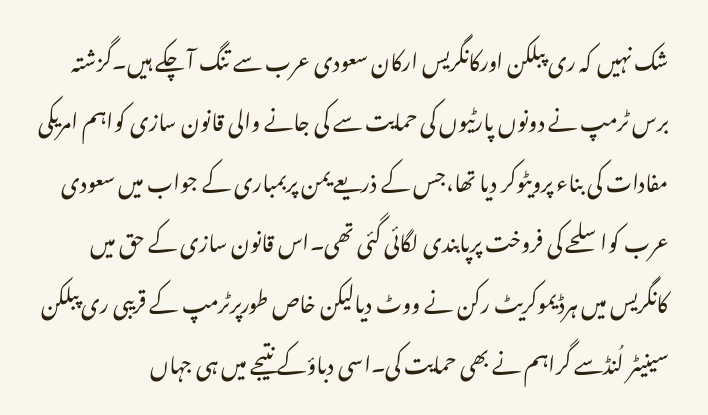شک نہیں کہ ری پبلکن اورکانگریس ارکان سعودی عرب سے تنگ آ چکے ہیں۔گزشتہ برس ٹرمپ نے دونوں پارٹیوں کی حمایت سے کی جانے والی قانون سازی کواہم امریکی مفادات کی بناء پرویٹوکر دیا تھا،جس کے ذریعے یمن پربمباری کے جواب میں سعودی عرب کواسلحے کی فروخت پرپابندی لگائی گئی تھی۔اس قانون سازی کے حق میں کانگریس میں ہرڈیموکریٹ رکن نے ووٹ دیالیکن خاص طورپرٹرمپ کے قریبی ری پبلکن سینیٹر لُنڈسے گراہم نے بھی حمایت کی۔اسی دباؤکے نتیجے میں ہی جہاں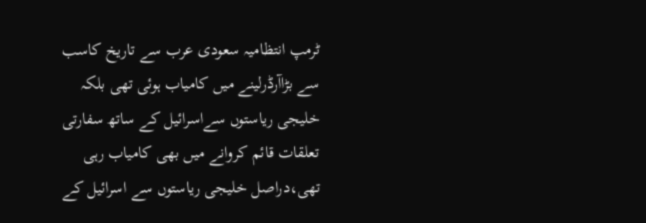ٹرمپ انتظامیہ سعودی عرب سے تاریخ کاسب سے بڑاآرڈرلینے میں کامیاب ہوئی تھی بلکہ خلیجی ریاستوں سےاسرائیل کے ساتھ سفارتی تعلقات قائم کروانے میں بھی کامیاب رہی تھی،دراصل خلیجی ریاستوں سے اسرائیل کے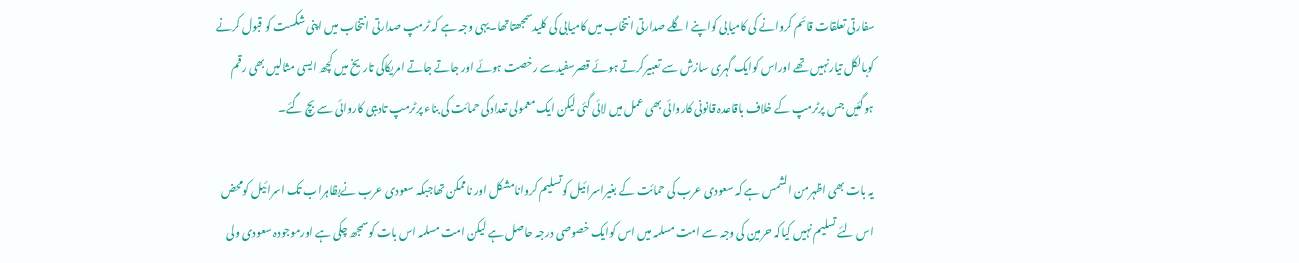سفارتی تعلقات قائم کروانے کی کامیابی کواپنے اگلے صدارتی انتخاب میں کامیابی کی کلیدسمجھتاتھا۔یہی وجہ ہے کہ ٹرمپ صدارتی انتخاب میں اپنی شکست کو قبول کرنے کوبالکل تیارنہیں تھے اوراس کوایک گہری سازش سے تعبیرکرتے ہوئے قصرسفیدسے رخصت ہوئے اور جاتے جاتے امریکاکی تاریخ میں کچھ ایسی مثالیں بھی رقم ہوگئیں جس پرٹرمپ کے خلاف باقاعدہ قانونی کاروائی بھی عمل میں لائی گئی لیکن ایک معمولی تعدادکی حمائت کی بناء پرٹرمپ تادیبی کاروائی سے بچ گئے۔

یہ بات بھی اظہرمن الشمس ہے کہ سعودی عرب کی حمائت کے بغیراسرائیل کوتسلیم کروانامشکل اور ناممکن تھاجبکہ سعودی عرب نےبظاہراب تک اسرائیل کومحض اس لئے تسلیم نہیں کیاکہ حرمین کی وجہ سے امت مسلمہ میں اس کوایک خصوصی درجہ حاصل ہے لیکن امت مسلمہ اس بات کوسمجھ چکی ہے اورموجودہ سعودی ولی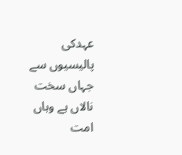عہدکی پالیسیوں سے جہاں سخت نالاں ہے وہاں امت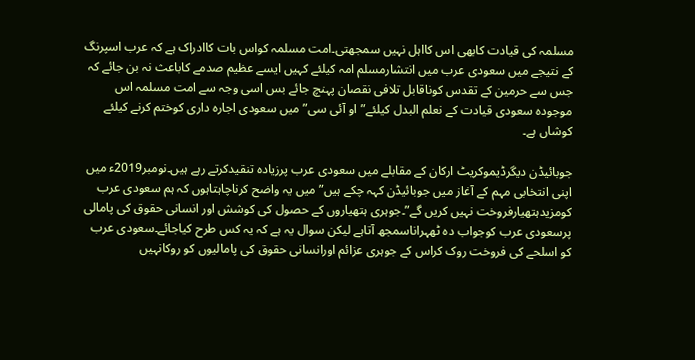مسلمہ کی قیادت کابھی اس کااہل نہیں سمجھتی۔امت مسلمہ کواس بات کاادراک ہے کہ عرب اسپرنگ کے نتیجے میں سعودی عرب میں انتشارمسلم امہ کیلئے کہیں ایسے عظیم صدمے کاباعث نہ بن جائے کہ جس سے حرمین کے تقدس کوناقابل تلافی نقصان پہنچ جائے بس اسی وجہ سے امت مسلمہ اس موجودہ سعودی قیادت کے نعلم البدل کیلئے”او آئی سی”میں سعودی اجارہ داری کوختم کرنے کیلئے کوشاں ہے۔

جوبائیڈن دیگرڈیموکریٹ ارکان کے مقابلے میں سعودی عرب پرزیادہ تنقیدکرتے رہے ہیں۔نومبر2019ء میں اپنی انتخابی مہم کے آغاز میں جوبائیڈن کہہ چکے ہیں”میں یہ واضح کرناچاہتاہوں کہ ہم سعودی عرب کومزیدہتھیارفروخت نہیں کریں گے”۔جوہری ہتھیاروں کے حصول کی کوشش اور انسانی حقوق کی پامالی پرسعودی عرب کوجواب دہ ٹھہراناسمجھ آتاہے لیکن سوال یہ ہے کہ یہ کس طرح کیاجائے۔سعودی عرب کو اسلحے کی فروخت روک کراس کے جوہری عزائم اورانسانی حقوق کی پامالیوں کو روکانہیں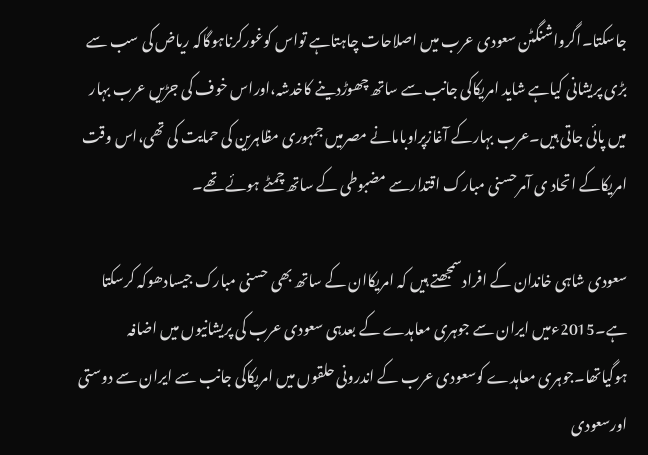جاسکتا۔اگرواشنگٹن سعودی عرب میں اصلاحات چاہتاہے تواس کوغورکرناہوگاکہ ریاض کی سب سے بڑی پریشانی کیاہے شاید امریکاکی جانب سے ساتھ چھوڑدینے کاخدشہ،اوراس خوف کی جڑیں عرب بہار میں پائی جاتی ہیں۔عرب بہارکے آغازپراوبامانے مصرمیں جمہوری مظاہرین کی حمایت کی تھی،اس وقت امریکاکے اتحاد ی آمرحسنی مبارک اقتدارسے مضبوطی کے ساتھ چمٹے ہوئے تھے۔

سعودی شاہی خاندان کے افرادسمجھتے ہیں کہ امریکاان کے ساتھ بھی حسنی مبارک جیسادھوکہ کرسکتا ہے۔2015ءمیں ایران سے جوہری معاہدے کے بعدہی سعودی عرب کی پریشانیوں میں اضافہ ہوگیاتھا۔جوہری معاہدے کوسعودی عرب کے اندرونی حلقوں میں امریکاکی جانب سے ایران سے دوستی اورسعودی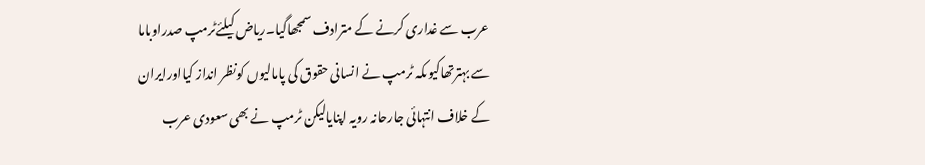عرب سے غداری کرنے کے مترادف سمجھاگیا۔ریاض کیلئےٹرمپ صدراوباما سے بہترتھاکیوںکہ ٹرمپ نے انسانی حقوق کی پامالیوں کونظر انداز کیااورایران کے خلاف انتہائی جارحانہ رویہ اپنایالیکن ٹرمپ نے بھی سعودی عرب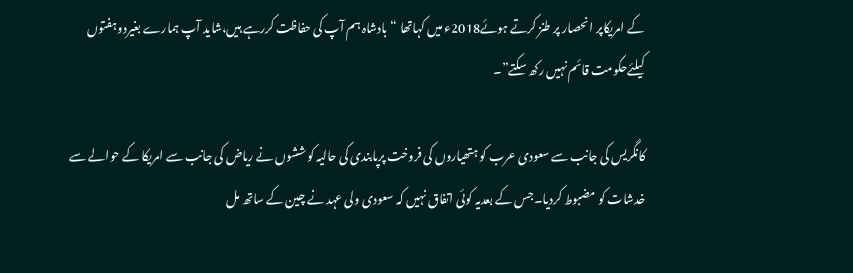کے امریکاپر انحصار پر طنز کرتے ہوئے2018ء میں کہاتھا “بادشاہ ہم آپ کی حفاظت کررہے ہیں،شاید آپ ہمارے بغیردوہفتوں کیلئےحکومت قائم نہیں رکھ سکتے”۔

کانگریس کی جانب سے سعودی عرب کو ہتھیاروں کی فروخت پرپابندی کی حالیہ کوششوں نے ریاض کی جانب سے امریکا کے حوالے سے خدشات کو مضبوط کردیا۔جس کے بعدیہ کوئی اتفاق نہیں کہ سعودی ولی عہد نے چین کے ساتھ مل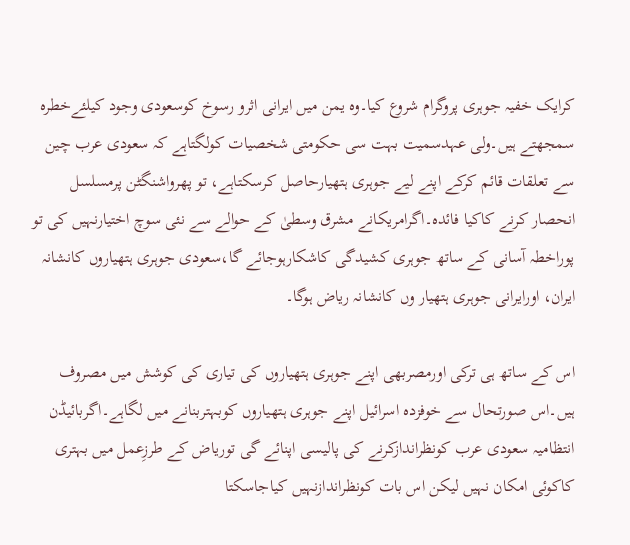کرایک خفیہ جوہری پروگرام شروع کیا۔وہ یمن میں ایرانی اثرو رسوخ کوسعودی وجود کیلئےخطرہ سمجھتے ہیں۔ولی عہدسمیت بہت سی حکومتی شخصیات کولگتاہے کہ سعودی عرب چین سے تعلقات قائم کرکے اپنے لیے جوہری ہتھیارحاصل کرسکتاہے، تو پھرواشنگٹن پرمسلسل انحصار کرنے کاکیا فائدہ۔اگرامریکانے مشرق وسطیٰ کے حوالے سے نئی سوچ اختیارنہیں کی تو پوراخطہ آسانی کے ساتھ جوہری کشیدگی کاشکارہوجائے گا،سعودی جوہری ہتھیاروں کانشانہ ایران، اورایرانی جوہری ہتھیار وں کانشانہ ریاض ہوگا۔

اس کے ساتھ ہی ترکی اورمصربھی اپنے جوہری ہتھیاروں کی تیاری کی کوشش میں مصروف ہیں۔اس صورتحال سے خوفزدہ اسرائیل اپنے جوہری ہتھیاروں کوبہتربنانے میں لگاہے۔اگربائیڈن انتظامیہ سعودی عرب کونظراندازکرنے کی پالیسی اپنائے گی توریاض کے طرزِعمل میں بہتری کاکوئی امکان نہیں لیکن اس بات کونظراندازنہیں کیاجاسکتا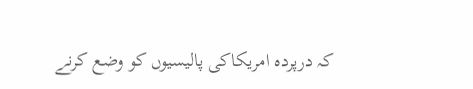کہ درپردہ امریکاکی پالیسیوں کو وضع کرنے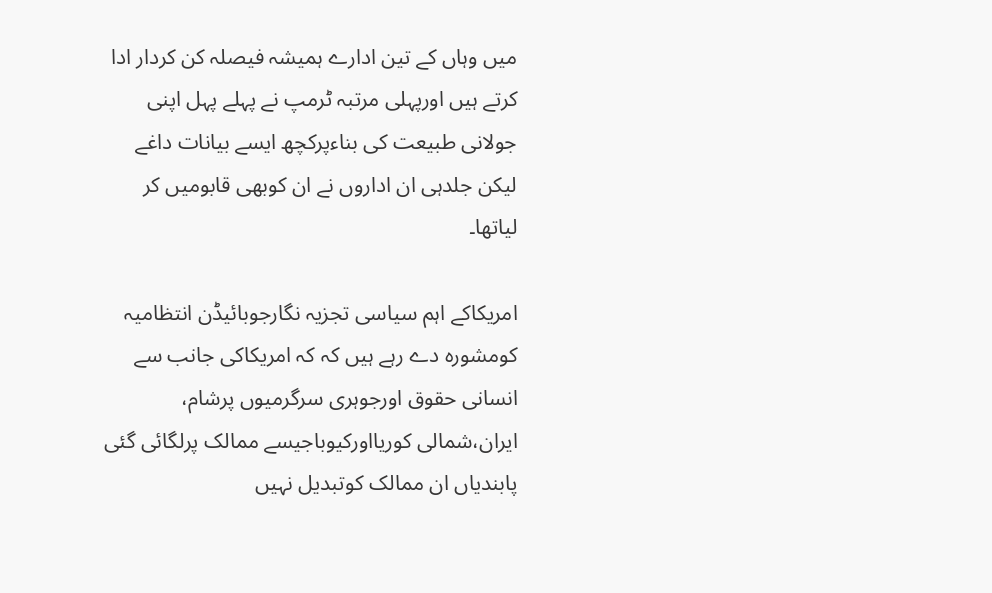میں وہاں کے تین ادارے ہمیشہ فیصلہ کن کردار ادا کرتے ہیں اورپہلی مرتبہ ٹرمپ نے پہلے پہل اپنی جولانی طبیعت کی بناءپرکچھ ایسے بیانات داغے لیکن جلدہی ان اداروں نے ان کوبھی قابومیں کر لیاتھا۔

امریکاکے اہم سیاسی تجزیہ نگارجوبائیڈن انتظامیہ کومشورہ دے رہے ہیں کہ کہ امریکاکی جانب سے انسانی حقوق اورجوہری سرگرمیوں پرشام، ایران،شمالی کوریااورکیوباجیسے ممالک پرلگائی گئی پابندیاں ان ممالک کوتبدیل نہیں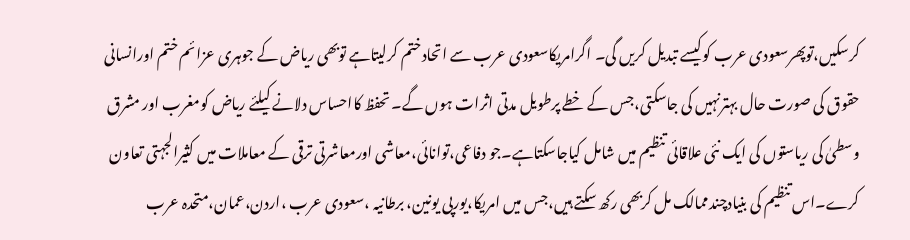کرسکیں،توپھرسعودی عرب کوکیسے تبدیل کریں گی۔ اگرامریکاسعودی عرب سے اتحادختم کرلیتاہے توبھی ریاض کے جوہری عزائم ختم اورانسانی حقوق کی صورت حال بہترنہیں کی جاسکتی،جس کے خطے پرطویل مدتی اثرات ہوں گے۔ تحفظ کااحساس دلانے کیلئے ریاض کومغرب اور مشرق وسطیٰ کی ریاستوں کی ایک نئی علاقائی تنظیم میں شامل کیاجاسکتاہے۔جو دفاعی،توانائی،معاشی اورمعاشرتی ترقی کے معاملات میں کثیرالجہتی تعاون کرے۔اس تنظیم کی بنیادچندممالک مل کربھی رکھ سکتے ہیں،جس میں امریکا،یورپی یونین، برطانیہ ،سعودی عرب ،اردن،عمان،متحدہ عرب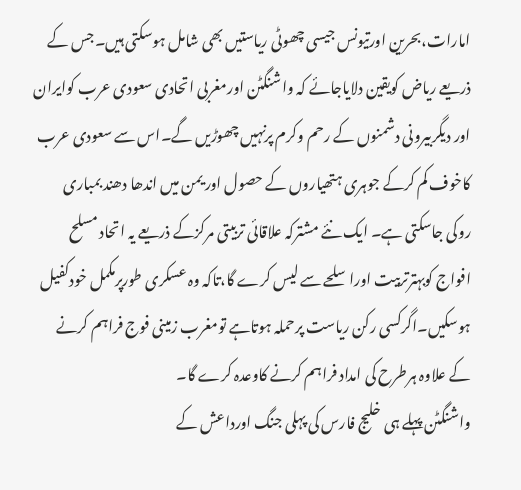امارات،بحرین اورتیونس جیسی چھوٹی ریاستیں بھی شامل ہوسکتی ہیں۔جس کے ذریعے ریاض کویقین دلایاجائے کہ واشنگٹن اورمغربی اتحادی سعودی عرب کوایران اور دیگربیرونی دشمنوں کے رحم وکرم پرنہیں چھوڑیں گے۔اس سے سعودی عرب کاخوف کم کرکے جوہری ہتھیاروں کے حصول اور یمن میں اندھا دھند بمباری روکی جاسکتی ہے۔ ایک نئے مشترکہ علاقائی تربیتی مرکزکے ذریعے یہ اتحاد مسلح افواج کوبہترتربیت اوراسلحے سے لیس کرے گا،تاکہ وہ عسکری طورپرمکمل خودکفیل ہوسکیں۔اگرکسی رکن ریاست پرحملہ ہوتاہے تومغرب زمینی فوج فراہم کرنے کے علاوہ ہرطرح کی امداد فراہم کرنے کاوعدہ کرے گا۔
واشنگٹن پہلے ہی خلیج فارس کی پہلی جنگ اورداعش کے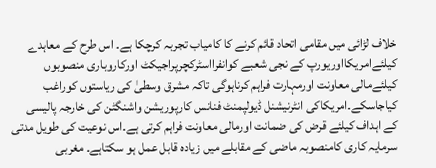خلاف لڑائی میں مقامی اتحاد قائم کرنے کا کامیاب تجربہ کرچکا ہے۔ اس طرح کے معاہدے کیلئےامریکااوریورپ کے نجی شعبے کوانفرااسٹرکچرپراجیکٹ اورکاروباری منصوبوں کیلئےمالی معاونت اورمہارت فراہم کرناہوگی تاکہ مشرق وسطیٰ کی ریاستوں کوراغب کیاجاسکے۔امریکاکی انٹرنیشنل ڈیولپمنٹ فنانس کارپوریشن واشنگٹن کی خارجہ پالیسی کے اہداف کیلئے قرض کی ضمانت اورمالی معاونت فراہم کرتی ہے۔اس نوعیت کی طویل مدتی سرمایہ کاری کامنصوبہ ماضی کے مقابلے میں زیادہ قابل عمل ہو سکتاہے۔ مغربی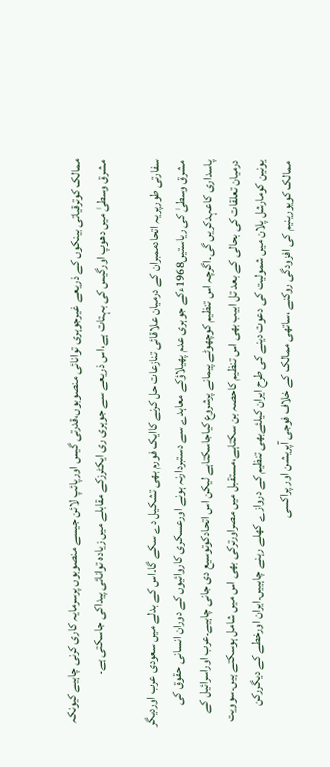ممالک کوترقیاتی بینکوں کے ذریعے غیرجوہری توانائی منصوبوں،قدرتی گیس اورپائپ لائن جیسے منصوبوں پرسرمایہ کاری کرنی چاہیے کیونکہ مشرق وسطیٰ میں دھوپ اورگیس کی بہتات ہے،اس ذریعے سے جوہری ری ایکٹرزکے مقابلے میں زیادہ توانائی پیداکی جاسکتی ہے۔

سفارتی طورپریہ اتحادممبران کے درمیان علاقائی تنازعات حل کرنے کاایک فورم بھی تشکیل دے سکے گا۔اس کے بدلے میں سعودی عرب اوردیگر مشرق وسطیٰ کی ریاستیں1968ءکے جوہری عدم پھیلاؤکے معاہدے سے دستبردارنہ ہونے اورعسکری کاروائیوں کے دوران انسانی حقوق کی پاسداری کاعہدکریں گی۔اگرچہ اس تنظیم کوچھوٹے پیمانے پرشروع کیاجاسکتاہے لیکن اس اتحادکوتوسیع دی جانی چاہیے۔عرب اوراسرائیل کے درمیان تعلقات کی بحالی کے بعد تل ابیب بھی اس تنظیم کاحصہ بن سکتاہے،مستقبل میں مصراورترکی بھی اس میں شامل ہوسکتے ہیں۔سوویت یونین کومارشل پلان میں شمولیت کی دعوت دینے کی طرح ایران کیلئےبھی تنظیم کے دروازے کھلے رہنے چاہییں۔ایران اورخطے کے دیگررکن ممالک کویورینیم کی افزودگی روکنے ،ساتھی ممالک کے خلاف فوجی آپریشن اور پراکسی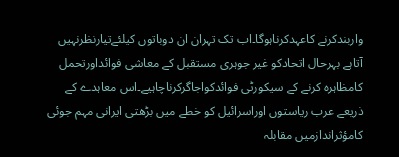واربندکرنے کاعہدکرناہوگا۔اب تک تہران ان دوباتوں کیلئےتیارنظرنہیں آتاہے بہرحال اتحادکو غیر جوہری مستقبل کے معاشی فوائداورتحمل کامظاہرہ کرنے کے سیکورٹی فوائدکواجاگرکرناچاہیے۔اس معاہدے کے ذریعے عرب ریاستوں اوراسرائیل کو خطے میں بڑھتی ایرانی مہم جوئی کامؤثراندازمیں مقابلہ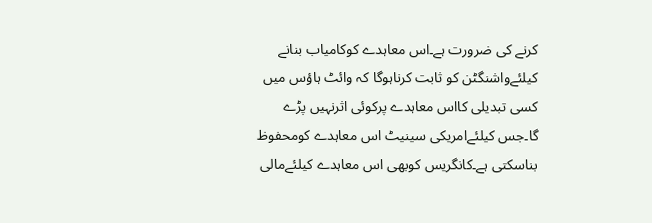کرنے کی ضرورت ہے۔اس معاہدے کوکامیاب بنانے کیلئےواشنگٹن کو ثابت کرناہوگا کہ وائٹ ہاؤس میں کسی تبدیلی کااس معاہدے پرکوئی اثرنہیں پڑے گا۔جس کیلئےامریکی سینیٹ اس معاہدے کومحفوظ بناسکتی ہے۔کانگریس کوبھی اس معاہدے کیلئےمالی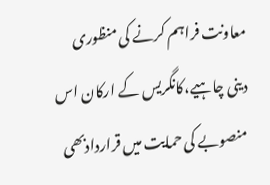معاونت فراہم کرنے کی منظوری دینی چاہیے،کانگریس کے ارکان اس منصوبے کی حمایت میں قراردادبھی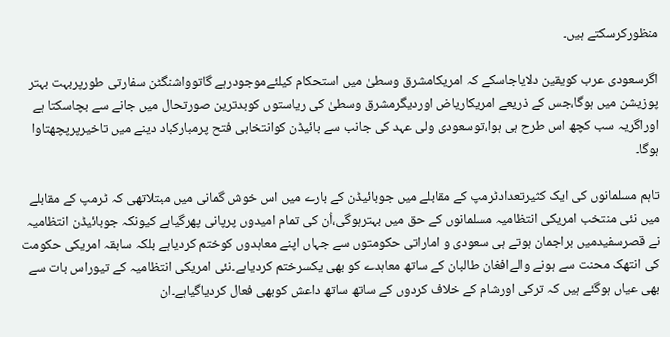منظورکرسکتے ہیں۔

اگرسعودی عرب کویقین دلایاجاسکے کہ امریکامشرق وسطیٰ میں استحکام کیلئےموجودرہے گاتوواشنگٹن سفارتی طورپربہت بہتر پوزیشن میں ہوگا،جس کے ذریعے امریکاریاض اوردیگرمشرق وسطیٰ کی ریاستوں کوبدترین صورتحال میں جانے سے بچاسکتا ہے اوراگریہ سب کچھ اس طرح ہی ہوا،توسعودی ولی عہد کی جانب سے بائیڈن کوانتخابی فتح پرمبارکباد دینے میں تاخیرپرپچھتاوا ہوگا۔

تاہم مسلمانوں کی ایک کثیرتعدادٹرمپ کے مقابلے میں جوبائیڈن کے بارے میں اس خوش گمانی میں مبتلاتھی کہ ٹرمپ کے مقابلے میں نئی منتخب امریکی انتظامیہ مسلمانوں کے حق میں بہترہوگی،اُن کی تمام امیدوں پرپانی پھرگیاہے کیونکہ جوبائیڈن انتظامیہ نے قصرسفیدمیں براجمان ہوتے ہی سعودی و اماراتی حکومتوں سے جہاں اپنے معاہدوں کوختم کردیاہے بلکہ سابقہ امریکی حکومت کی انتھک محنت سے ہونے والےافغان طالبان کے ساتھ معاہدے کو بھی یکسرختم کردیاہے۔نئی امریکی انتظامیہ کے تیوراس بات سے بھی عیاں ہوگئے ہیں کہ ترکی اورشام کے خلاف کردوں کے ساتھ ساتھ داعش کوبھی فعال کردیاگیاہے۔ان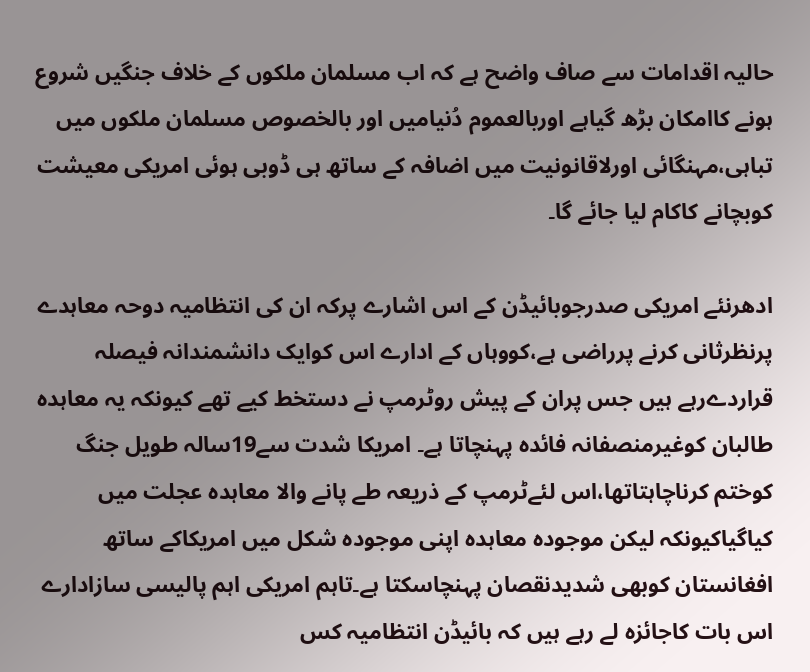حالیہ اقدامات سے صاف واضح ہے کہ اب مسلمان ملکوں کے خلاف جنگیں شروع ہونے کاامکان بڑھ گیاہے اوربالعموم دُنیامیں اور بالخصوص مسلمان ملکوں میں تباہی،مہنگائی اورلاقانونیت میں اضافہ کے ساتھ ہی ڈوبی ہوئی امریکی معیشت کوبچانے کاکام لیا جائے گا۔

ادھرنئے امریکی صدرجوبائیڈن کے اس اشارے پرکہ ان کی انتظامیہ دوحہ معاہدے پرنظرثانی کرنے پرراضی ہے،کووہاں کے ادارے اس کوایک دانشمندانہ فیصلہ قراردےرہے ہیں جس پران کے پیش روٹرمپ نے دستخط کیے تھے کیونکہ یہ معاہدہ طالبان کوغیرمنصفانہ فائدہ پہنچاتا ہے۔ امریکا شدت سے19سالہ طویل جنگ کوختم کرناچاہتاتھا،اس لئےٹرمپ کے ذریعہ طے پانے والا معاہدہ عجلت میں کیاگیاکیونکہ لیکن موجودہ معاہدہ اپنی موجودہ شکل میں امریکاکے ساتھ افغانستان کوبھی شدیدنقصان پہنچاسکتا ہے۔تاہم امریکی اہم پالیسی سازادارے اس بات کاجائزہ لے رہے ہیں کہ بائیڈن انتظامیہ کس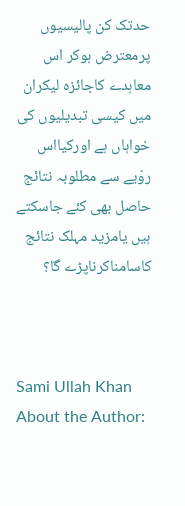حدتک کن پالیسیوں پرمعترض ہوکر اس معاہدے کاجائزہ لیکران میں کیسی تبدیلیوں کی خواہاں ہے اورکیااس روّیے سے مطلوبہ نتائج حاصل بھی کئے جاسکتے ہیں یامزید مہلک نتائج کاسامناکرناپڑے گا؟



Sami Ullah Khan
About the Author: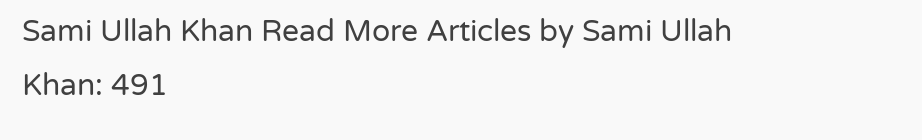Sami Ullah Khan Read More Articles by Sami Ullah Khan: 491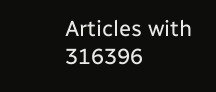Articles with 316396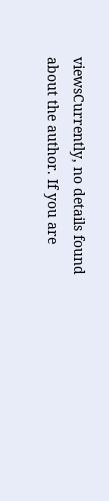viewsCurrently, no details found about the author. If you are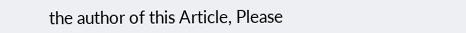the author of this Article, Please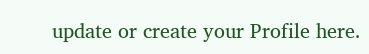update or create your Profile here.